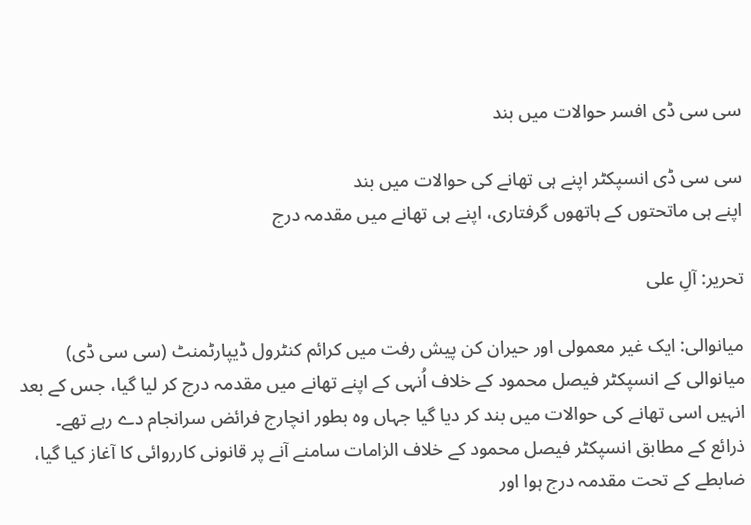سی سی ڈی افسر حوالات میں بند

سی سی ڈی انسپکٹر اپنے ہی تھانے کی حوالات میں بند
اپنے ہی ماتحتوں کے ہاتھوں گرفتاری، اپنے ہی تھانے میں مقدمہ درج

تحریر: آلِ علی

میانوالی: ایک غیر معمولی اور حیران کن پیش رفت میں کرائم کنٹرول ڈیپارٹمنٹ (سی سی ڈی) میانوالی کے انسپکٹر فیصل محمود کے خلاف اُنہی کے اپنے تھانے میں مقدمہ درج کر لیا گیا، جس کے بعد انہیں اسی تھانے کی حوالات میں بند کر دیا گیا جہاں وہ بطور انچارج فرائض سرانجام دے رہے تھے۔
ذرائع کے مطابق انسپکٹر فیصل محمود کے خلاف الزامات سامنے آنے پر قانونی کارروائی کا آغاز کیا گیا، ضابطے کے تحت مقدمہ درج ہوا اور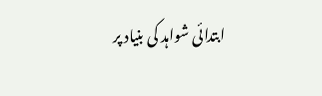ابتدائی شواہد کی بنیاد پر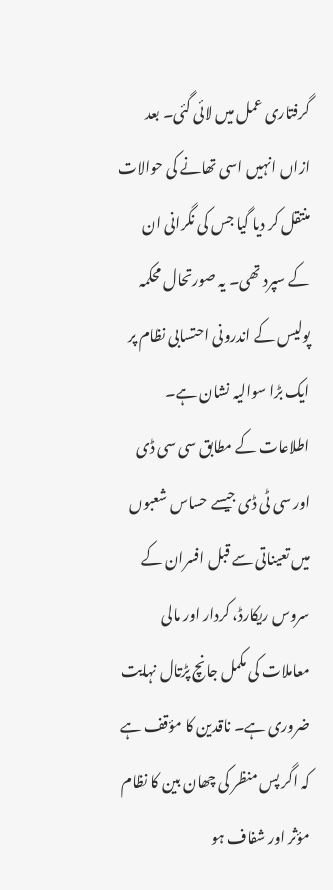گرفتاری عمل میں لائی گئی۔ بعد ازاں انہیں اسی تھانے کی حوالات منتقل کر دیا گیا جس کی نگرانی ان کے سپرد تھی۔ یہ صورتحال محکمہ پولیس کے اندرونی احتسابی نظام پر ایک بڑا سوالیہ نشان ہے۔
اطلاعات کے مطابق سی سی ڈی اور سی ٹی ڈی جیسے حساس شعبوں میں تعیناتی سے قبل افسران کے سروس ریکارڈ، کردار اور مالی معاملات کی مکمل جانچ پڑتال نہایت ضروری ہے۔ ناقدین کا مؤقف ہے کہ اگر پس منظر کی چھان بین کا نظام مؤثر اور شفاف ہو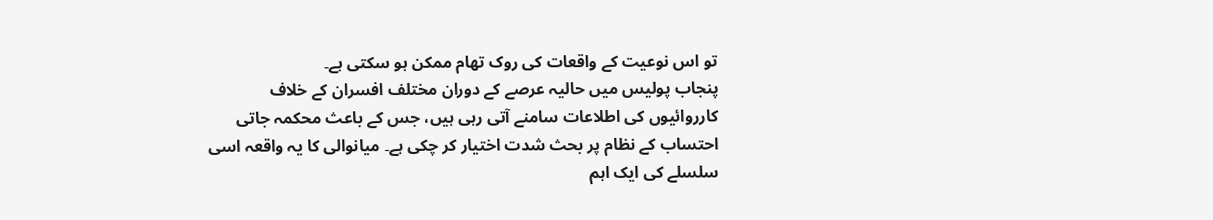تو اس نوعیت کے واقعات کی روک تھام ممکن ہو سکتی ہے۔
پنجاب پولیس میں حالیہ عرصے کے دوران مختلف افسران کے خلاف کارروائیوں کی اطلاعات سامنے آتی رہی ہیں، جس کے باعث محکمہ جاتی احتساب کے نظام پر بحث شدت اختیار کر چکی ہے۔ میانوالی کا یہ واقعہ اسی سلسلے کی ایک اہم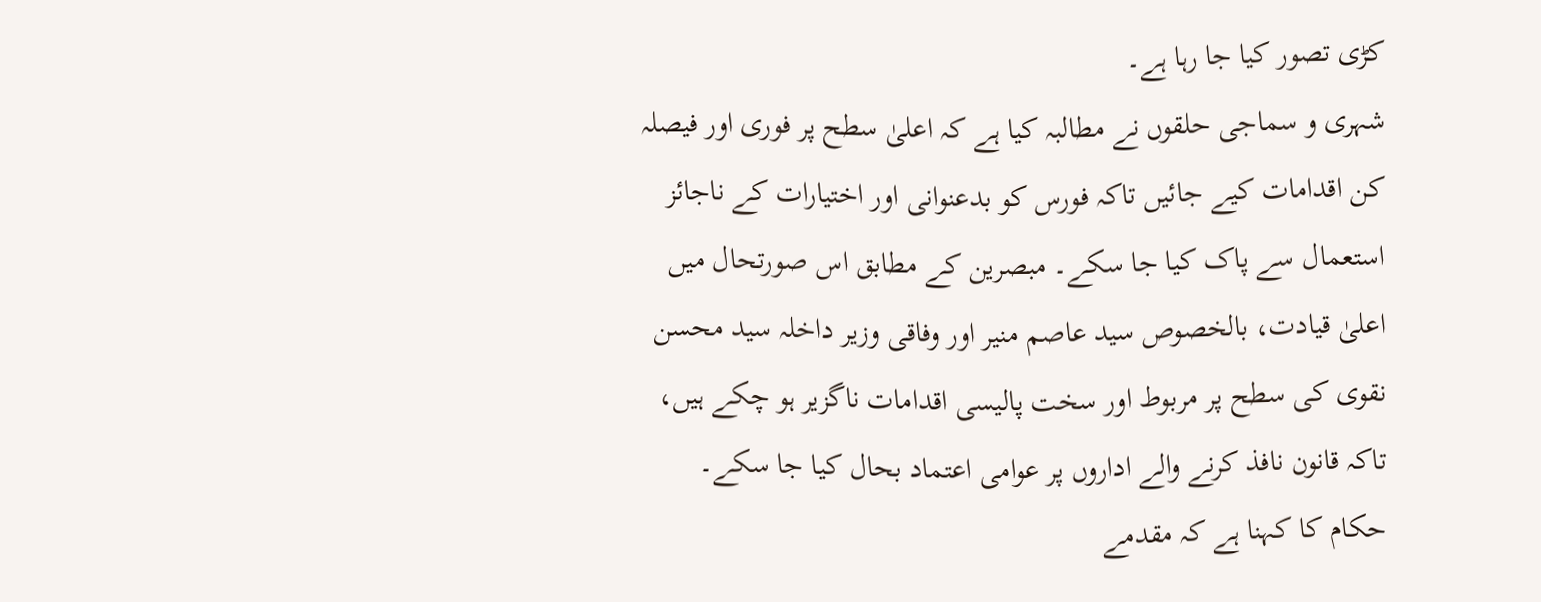کڑی تصور کیا جا رہا ہے۔
شہری و سماجی حلقوں نے مطالبہ کیا ہے کہ اعلیٰ سطح پر فوری اور فیصلہ کن اقدامات کیے جائیں تاکہ فورس کو بدعنوانی اور اختیارات کے ناجائز استعمال سے پاک کیا جا سکے۔ مبصرین کے مطابق اس صورتحال میں اعلیٰ قیادت، بالخصوص سید عاصم منیر اور وفاقی وزیر داخلہ سید محسن نقوی کی سطح پر مربوط اور سخت پالیسی اقدامات ناگزیر ہو چکے ہیں، تاکہ قانون نافذ کرنے والے اداروں پر عوامی اعتماد بحال کیا جا سکے۔
حکام کا کہنا ہے کہ مقدمے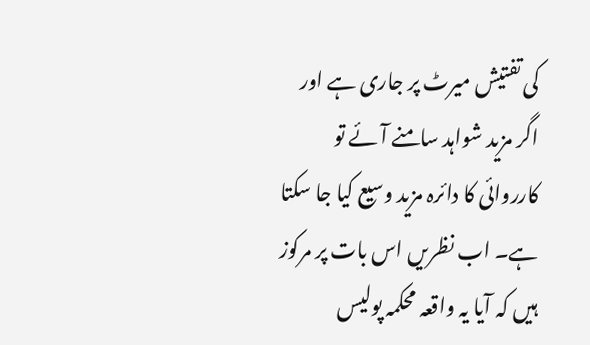کی تفتیش میرٹ پر جاری ہے اور اگر مزید شواہد سامنے آئے تو کارروائی کا دائرہ مزید وسیع کیا جا سکتا ہے۔ اب نظریں اس بات پر مرکوز ہیں کہ آیا یہ واقعہ محکمہ پولیس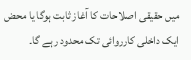میں حقیقی اصلاحات کا آغاز ثابت ہوگا یا محض ایک داخلی کارروائی تک محدود رہے گا۔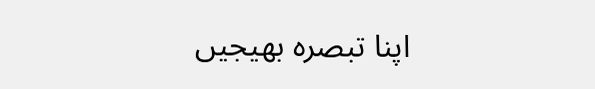اپنا تبصرہ بھیجیں